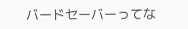バードセーバーってな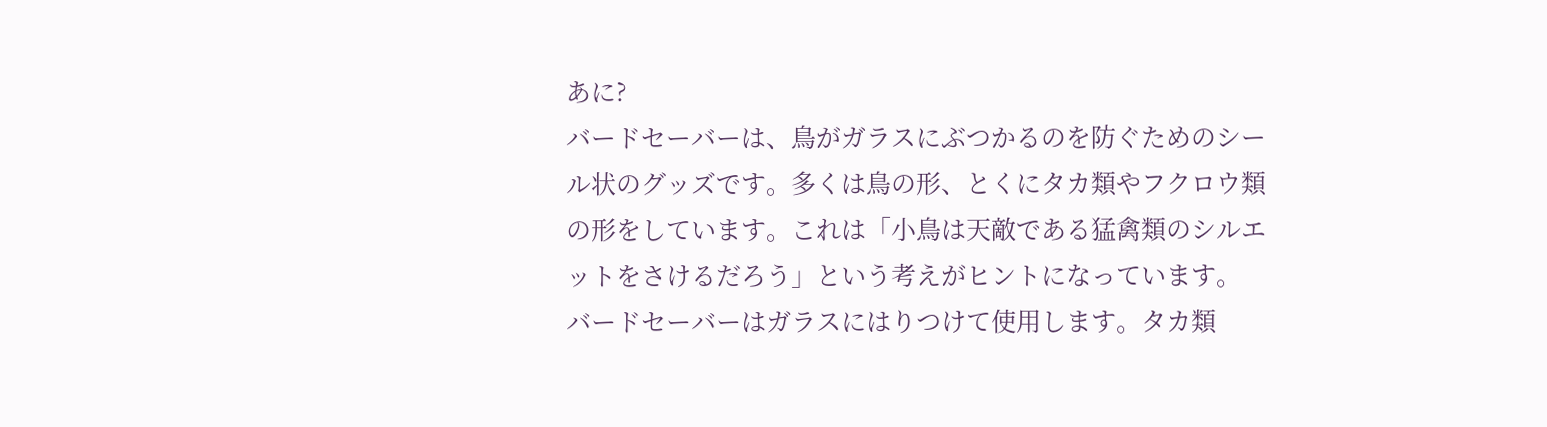あに?
バードセーバーは、鳥がガラスにぶつかるのを防ぐためのシール状のグッズです。多くは鳥の形、とくにタカ類やフクロウ類の形をしています。これは「小鳥は天敵である猛禽類のシルエットをさけるだろう」という考えがヒントになっています。
バードセーバーはガラスにはりつけて使用します。タカ類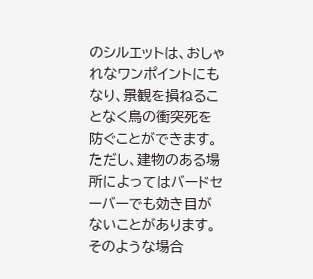のシルエットは、おしゃれなワンポイントにもなり、景観を損ねることなく鳥の衝突死を防ぐことができます。ただし、建物のある場所によってはバードセーバーでも効き目がないことがあります。そのような場合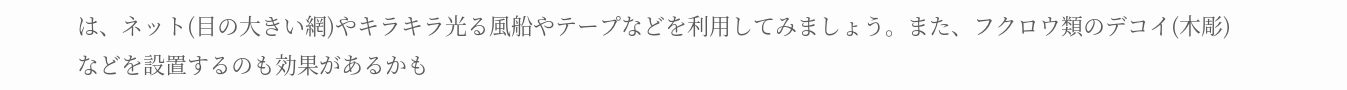は、ネット(目の大きい網)やキラキラ光る風船やテープなどを利用してみましょう。また、フクロウ類のデコイ(木彫)などを設置するのも効果があるかも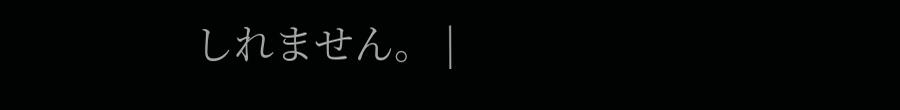しれません。 |